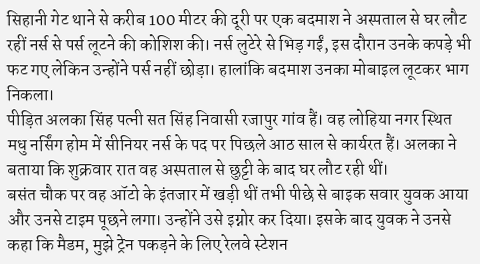सिहानी गेट थाने से करीब 100 मीटर की दूरी पर एक बदमाश ने अस्पताल से घर लौट रहीं नर्स से पर्स लूटने की कोशिश की। नर्स लुटेरे से भिड़ गईं, इस दौरान उनके कपड़े भी फट गए लेकिन उन्होंने पर्स नहीं छोड़ा। हालांकि बदमाश उनका मोबाइल लूटकर भाग निकला।
पीड़ित अलका सिंह पत्नी सत सिंह निवासी रजापुर गांव हैं। वह लोहिया नगर स्थित मधु नर्सिंग होम में सीनियर नर्स के पद पर पिछले आठ साल से कार्यरत हैं। अलका ने बताया कि शुक्रवार रात वह अस्पताल से छुट्टी के बाद घर लौट रही थीं।
बसंत चौक पर वह ऑटो के इंतजार में खड़ी थीं तभी पीछे से बाइक सवार युवक आया और उनसे टाइम पूछने लगा। उन्होंने उसे इग्नोर कर दिया। इसके बाद युवक ने उनसे कहा कि मैडम, मुझे ट्रेन पकड़ने के लिए रेलवे स्टेशन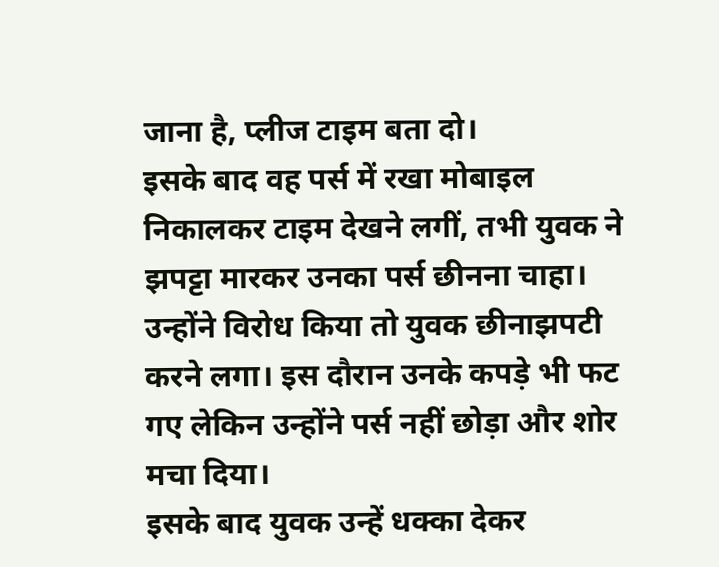जाना है, प्लीज टाइम बता दो।
इसके बाद वह पर्स में रखा मोबाइल निकालकर टाइम देखने लगीं, तभी युवक ने झपट्टा मारकर उनका पर्स छीनना चाहा। उन्होंने विरोध किया तो युवक छीनाझपटी करने लगा। इस दौरान उनके कपड़े भी फट गए लेकिन उन्होंने पर्स नहीं छोड़ा और शोर मचा दिया।
इसके बाद युवक उन्हें धक्का देकर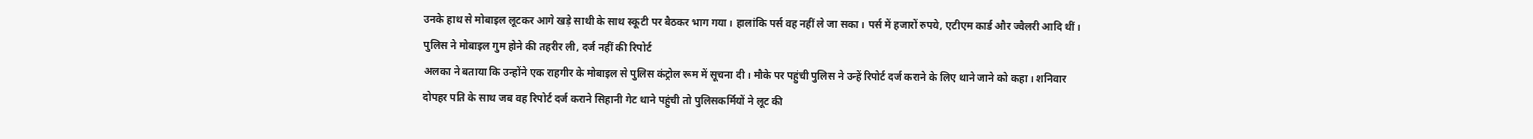उनके हाथ से मोबाइल लूटकर आगे खड़े साथी के साथ स्कूटी पर बैठकर भाग गया। हालांकि पर्स वह नहीं ले जा सका। पर्स में हजारों रुपये, एटीएम कार्ड और ज्वैलरी आदि थीं।
पुलिस ने मोबाइल गुम होने की तहरीर ली, दर्ज नहीं की रिपोर्ट
अलका ने बताया कि उन्होंने एक राहगीर के मोबाइल से पुलिस कंट्रोल रूम में सूचना दी। मौके पर पहुंची पुलिस ने उन्हें रिपोर्ट दर्ज कराने के लिए थाने जाने को कहा। शनिवार दोपहर पति के साथ जब वह रिपोर्ट दर्ज कराने सिहानी गेट थाने पहुंची तो पुलिसकर्मियों ने लूट की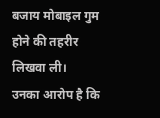बजाय मोबाइल गुम होने की तहरीर लिखवा ली।
उनका आरोप है कि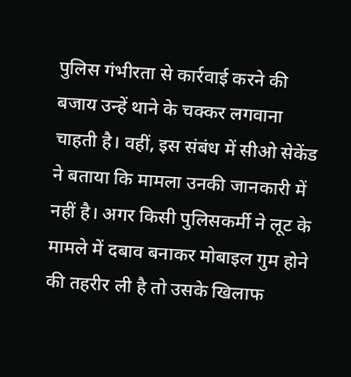पुलिस गंभीरता से कार्रवाई करने की बजाय उन्हें थाने के चक्कर लगवाना चाहती है। वहीं, इस संबंध में सीओ सेकेंड ने बताया कि मामला उनकी जानकारी में नहीं है। अगर किसी पुलिसकर्मी ने लूट के मामले में दबाव बनाकर मोबाइल गुम होने की तहरीर ली है तो उसके खिलाफ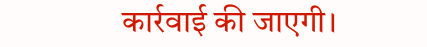कार्रवाई की जाएगी।